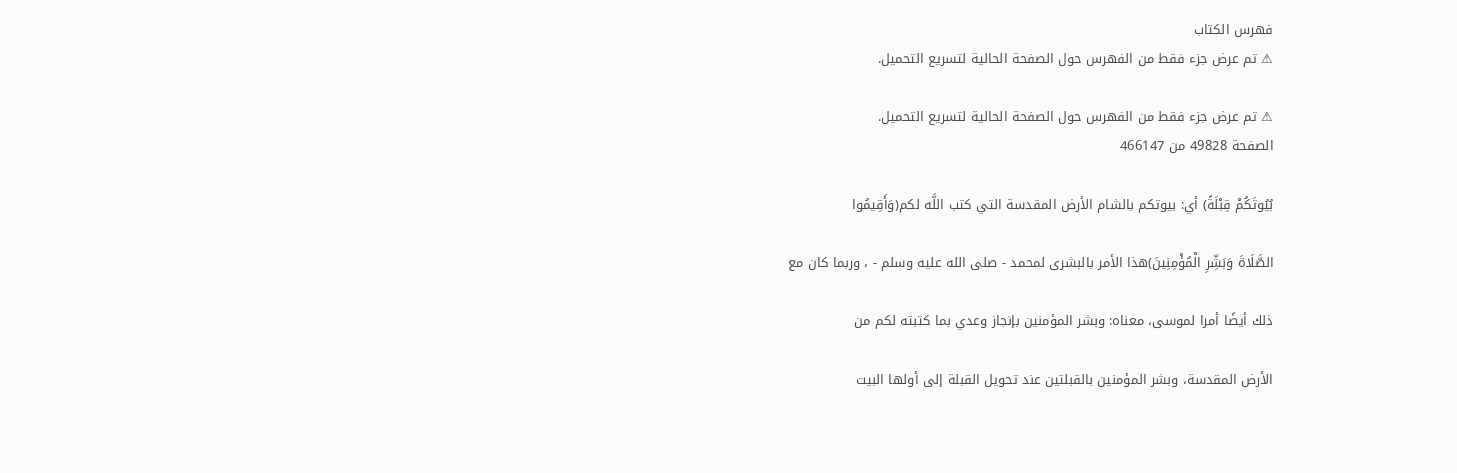فهرس الكتاب
⚠ تم عرض جزء فقط من الفهرس حول الصفحة الحالية لتسريع التحميل.

⚠ تم عرض جزء فقط من الفهرس حول الصفحة الحالية لتسريع التحميل.
الصفحة 49828 من 466147

بُيُوتَكُمْ قِبْلَةً) أي: بيوتكم بالشام الأرض المقدسة التي كتب اللَّه لكم(وَأَقِيمُوا

الصَّلَاةَ وَبَشِّرِ الْمُؤْمِنِينَ)هذا الأمر بالبشرى لمحمد - صلى الله عليه وسلم - ، وربما كان مع

ذلك أيضًا أمرا لموسى، معناه: وبشر المؤمنين بإنجاز وعدي بما كتبته لكم من

الأرض المقدسة، وبشر المؤمنين بالقبلتين عند تحويل القبلة إلى أولها البيت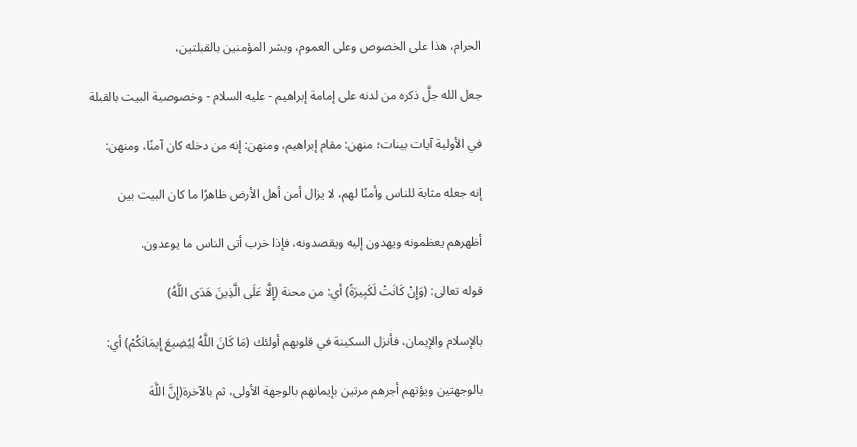الحرام، هذا على الخصوص وعلى العموم، وبشر المؤمنين بالقبلتين،

جعل الله جلَّ ذكره من لدنه على إمامة إبراهيم - عليه السلام - وخصوصية البيت بالقبلة

في الأولية آيات بينات؛ منهن: مقام إبراهيم، ومنهن: إنه من دخله كان آمنًا، ومنهن:

إنه جعله مثابة للناس وأمنًا لهم، لا يزال أمن أهل الأرض ظاهرًا ما كان البيت بين

أظهرهم يعظمونه ويهدون إليه ويقصدونه، فإذا خرب أتى الناس ما يوعدون.

قوله تعالى: (وَإِنْ كَانَتْ لَكَبِيرَةً) أي: من محنة (إِلَّا عَلَى الَّذِينَ هَدَى اللَّهُ)

بالإسلام والإيمان، فأنزل السكينة في قلوبهم أولئك (مَا كَانَ اللَّهُ لِيُضِيعَ إِيمَانَكُمْ) أي:

بالوجهتين ويؤتهم أجرهم مرتين بإيمانهم بالوجهة الأولى، ثم بالآخرة(إِنَّ اللَّهَ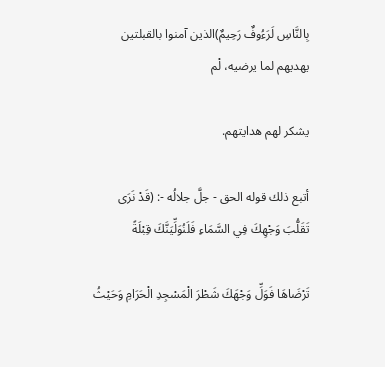بِالنَّاسِ لَرَءُوفٌ رَحِيمٌ)الذين آمنوا بالقبلتين يهديهم لما يرضيه، لْم

يشكر لهم هدايتهم.

أتبع ذلك قوله الحق - جلَّ جلالُه -: (قَدْ نَرَى تَقَلُّبَ وَجْهِكَ فِي السَّمَاءِ فَلَنُوَلِّيَنَّكَ قِبْلَةً

تَرْضَاهَا فَوَلِّ وَجْهَكَ شَطْرَ الْمَسْجِدِ الْحَرَامِ وَحَيْثُ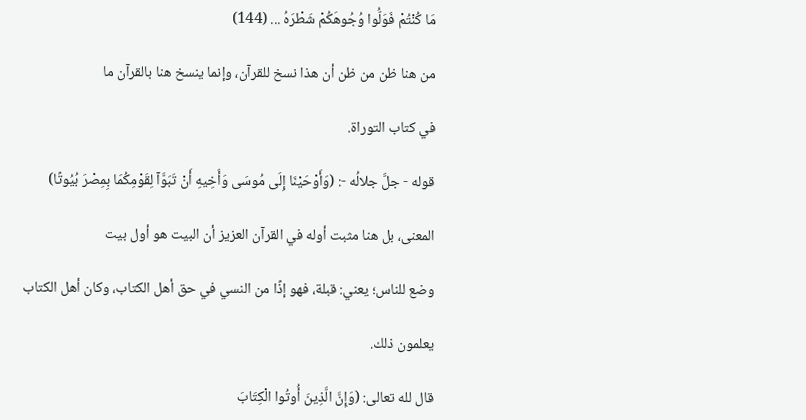مَا كُنْتُمْ فَوَلُّوا وُجُوهَكُمْ شَطْرَهُ ... (144)

من هنا ظن من ظن أن هذا نسخ للقرآن، وإنما ينسخ هنا بالقرآن ما

في كتاب التوراة.

قوله - جلَّ جلالُه -: (وَأَوْحَيْنَا إِلَى مُوسَى وَأَخِيهِ أَنْ تَبَوَّآ لِقَوْمِكُمَا بِمِصْرَ بُيُوتًا)

المعنى، بل هنا مثبت أوله في القرآن العزيز أن البيت هو أول بيت

وضع للناس؛ يعني: قبلة، فهو إذًا من النسي في حق أهل الكتاب، وكان أهل الكتاب

يعلمون ذلك.

قال لله تعالى: (وَإِنَّ الَّذِينَ أُوتُوا الْكِتَابَ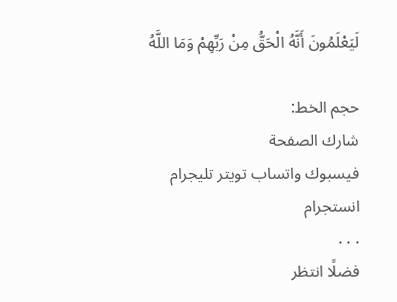لَيَعْلَمُونَ أَنَّهُ الْحَقُّ مِنْ رَبِّهِمْ وَمَا اللَّهُ

حجم الخط:
شارك الصفحة
فيسبوك واتساب تويتر تليجرام انستجرام
. . .
فضلًا انتظر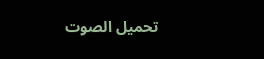تحميل الصوت